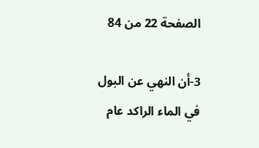الصفحة 22 من 84

3-أن النهي عن البول في الماء الراكد عام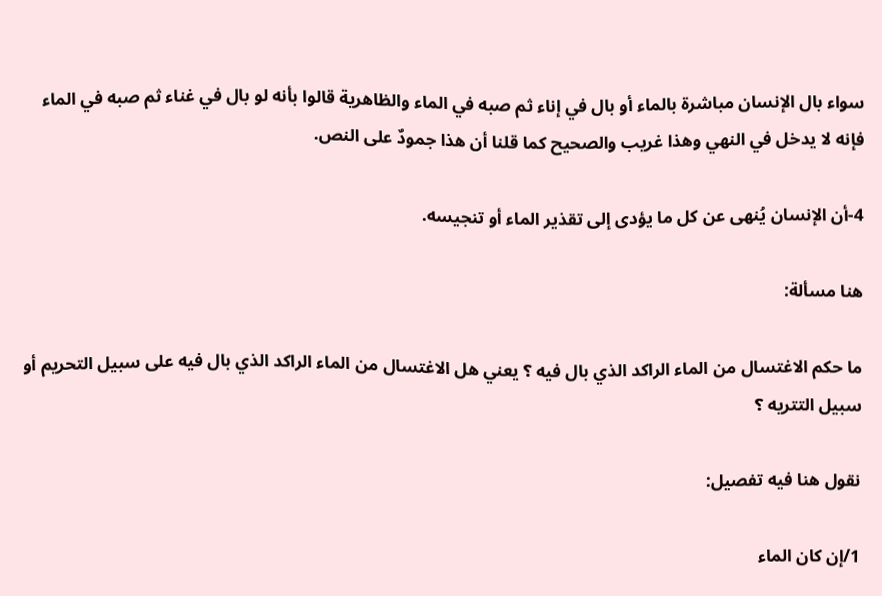سواء بال الإنسان مباشرة بالماء أو بال في إناء ثم صبه في الماء والظاهرية قالوا بأنه لو بال في غناء ثم صبه في الماء فإنه لا يدخل في النهي وهذا غريب والصحيح كما قلنا أن هذا جمودٌ على النص.

4-أن الإنسان يُنهى عن كل ما يؤدى إلى تقذير الماء أو تنجيسه.

هنا مسألة:

ما حكم الاغتسال من الماء الراكد الذي بال فيه ؟ يعني هل الاغتسال من الماء الراكد الذي بال فيه على سبيل التحريم أو سبيل التتريه ؟

نقول هنا فيه تفصيل:

1/إن كان الماء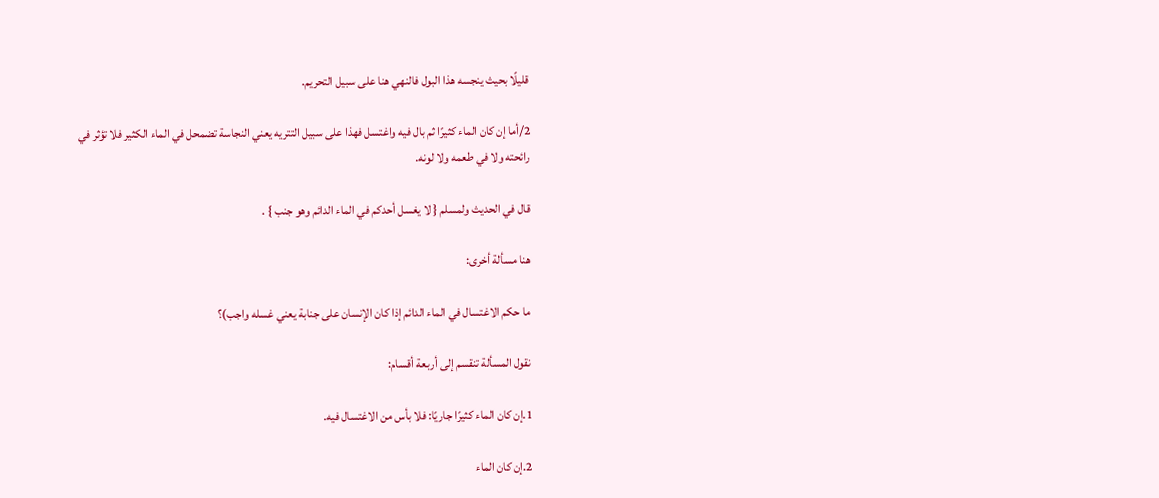قليلًا بحيث ينجسه هذا البول فالنهي هنا على سبيل التحريم.

2/أما إن كان الماء كثيرًا ثم بال فيه واغتسل فهذا على سبيل التتريه يعني النجاسة تضمحل في الماء الكثير فلا تؤثر في رائحته ولا في طعمه ولا لونه.

قال في الحديث ولمسلم { لا يغسل أحدكم في الماء الدائم وهو جنب } .

هنا مسألة أخرى:

ما حكم الاغتسال في الماء الدائم إذا كان الإنسان على جنابة يعني غسله واجب)؟

نقول المسألة تنقسم إلى أربعة أقسام:

1.إن كان الماء كثيرًا جاريًا: فلا بأس من الاغتسال فيه.

2.إن كان الماء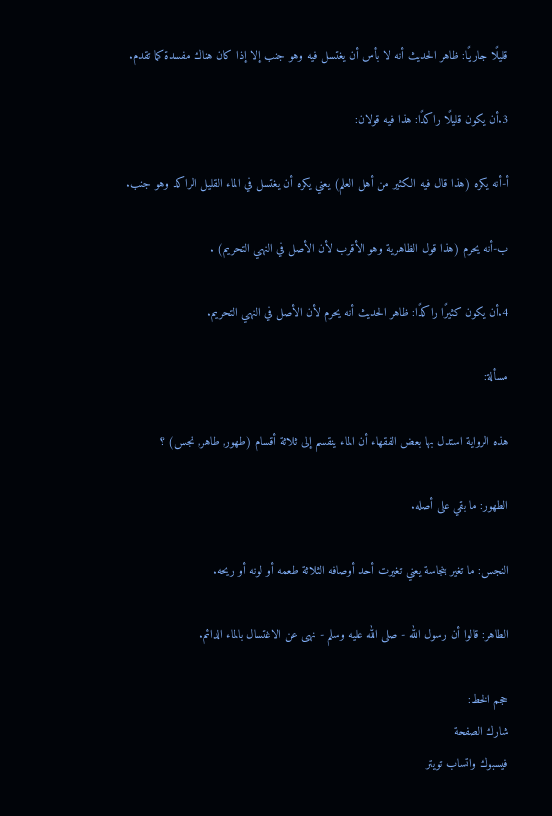قليلًا جاريًا: ظاهر الحديث أنه لا بأس أن يغتسل فيه وهو جنب إلا إذا كان هناك مفسدة كما تقدم.

3.أن يكون قليلًا راكدًا: هذا فيه قولان:

أ-أنه يكره (هذا قال فيه الكثير من أهل العلم) يعني يكره أن يغتسل في الماء القليل الراكد وهو جنب.

ب-أنه يحرم (هذا قول الظاهرية وهو الأقرب لأن الأصل في النهي التحريم) .

4.أن يكون كثيرًا راكدًا: ظاهر الحديث أنه يحرم لأن الأصل في النهي التحريم.

مسألة:

هذه الرواية استدل بها بعض الفقهاء أن الماء ينقسم إلى ثلاثة أقسام (طهور, طاهر, نجس) ؟

الطهور: ما بقي على أصله.

النجس: ما تغير بنجاسة يعني تغيرت أحد أوصافه الثلاثة طعمه أو لونه أو ريحه.

الطاهر: قالوا أن رسول الله - صلى الله عليه وسلم - نهى عن الاغتسال بالماء الدائم.

حجم الخط:
شارك الصفحة
فيسبوك واتساب تويتر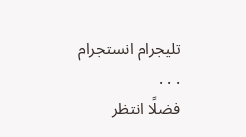تليجرام انستجرام
. . .
فضلًا انتظر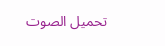تحميل الصوت